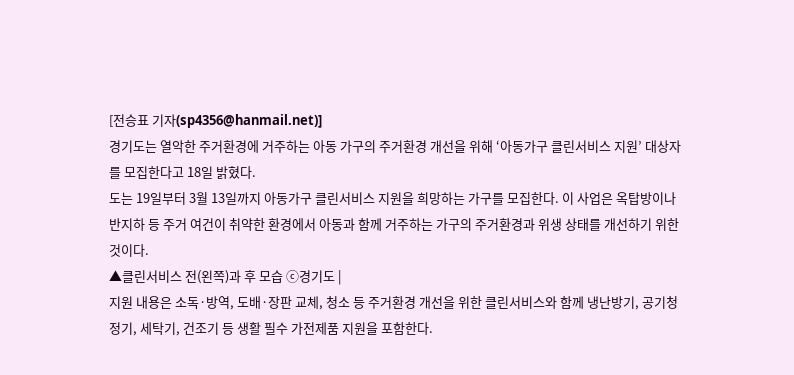[전승표 기자(sp4356@hanmail.net)]
경기도는 열악한 주거환경에 거주하는 아동 가구의 주거환경 개선을 위해 ‘아동가구 클린서비스 지원’ 대상자를 모집한다고 18일 밝혔다.
도는 19일부터 3월 13일까지 아동가구 클린서비스 지원을 희망하는 가구를 모집한다. 이 사업은 옥탑방이나 반지하 등 주거 여건이 취약한 환경에서 아동과 함께 거주하는 가구의 주거환경과 위생 상태를 개선하기 위한 것이다.
▲클린서비스 전(왼쪽)과 후 모습 ⓒ경기도 |
지원 내용은 소독·방역, 도배·장판 교체, 청소 등 주거환경 개선을 위한 클린서비스와 함께 냉난방기, 공기청정기, 세탁기, 건조기 등 생활 필수 가전제품 지원을 포함한다.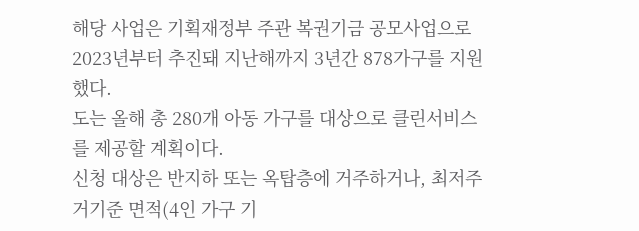해당 사업은 기획재정부 주관 복권기금 공모사업으로 2023년부터 추진돼 지난해까지 3년간 878가구를 지원했다.
도는 올해 총 280개 아동 가구를 대상으로 클린서비스를 제공할 계획이다.
신청 대상은 반지하 또는 옥탑층에 거주하거나, 최저주거기준 면적(4인 가구 기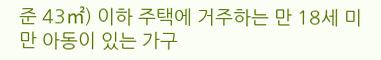준 43㎡) 이하 주택에 거주하는 만 18세 미만 아동이 있는 가구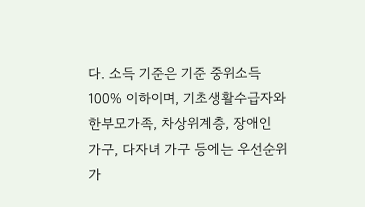다. 소득 기준은 기준 중위소득 100% 이하이며, 기초생활수급자와 한부모가족, 차상위계층, 장애인 가구, 다자녀 가구 등에는 우선순위가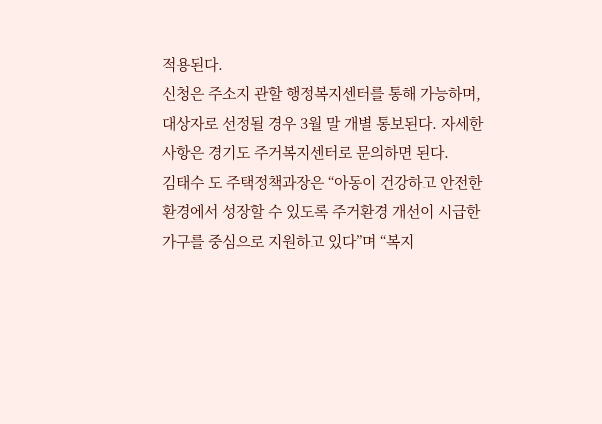적용된다.
신청은 주소지 관할 행정복지센터를 통해 가능하며, 대상자로 선정될 경우 3월 말 개별 통보된다. 자세한 사항은 경기도 주거복지센터로 문의하면 된다.
김태수 도 주택정책과장은 “아동이 건강하고 안전한 환경에서 성장할 수 있도록 주거환경 개선이 시급한 가구를 중심으로 지원하고 있다”며 “복지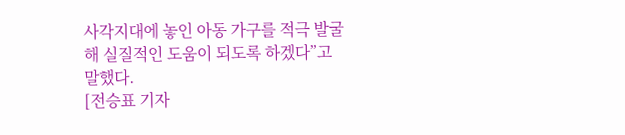사각지대에 놓인 아동 가구를 적극 발굴해 실질적인 도움이 되도록 하겠다”고 말했다.
[전승표 기자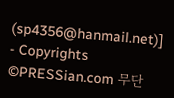(sp4356@hanmail.net)]
- Copyrights ©PRESSian.com 무단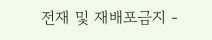전재 및 재배포금지 -